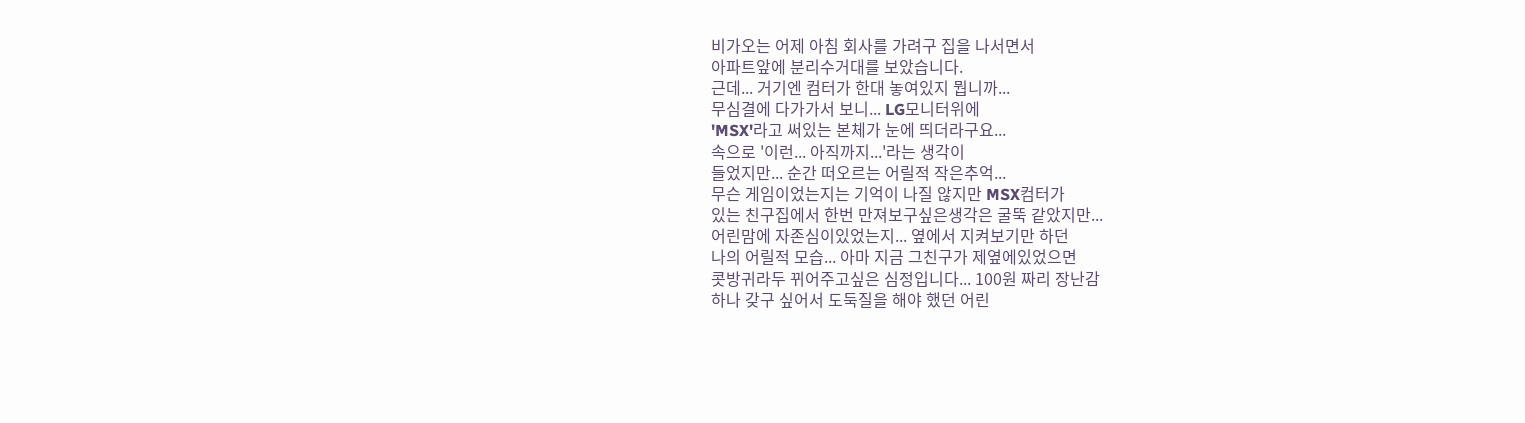비가오는 어제 아침 회사를 가려구 집을 나서면서
아파트앞에 분리수거대를 보았습니다.
근데... 거기엔 컴터가 한대 놓여있지 뭡니까...
무심결에 다가가서 보니... LG모니터위에
'MSX'라고 써있는 본체가 눈에 띄더라구요...
속으로 '이런... 아직까지...'라는 생각이
들었지만... 순간 떠오르는 어릴적 작은추억...
무슨 게임이었는지는 기억이 나질 않지만 MSX컴터가
있는 친구집에서 한번 만져보구싶은생각은 굴뚝 같았지만...
어린맘에 자존심이있었는지... 옆에서 지켜보기만 하던
나의 어릴적 모습... 아마 지금 그친구가 제옆에있었으면
콧방귀라두 뀌어주고싶은 심정입니다... 100원 짜리 장난감
하나 갖구 싶어서 도둑질을 해야 했던 어린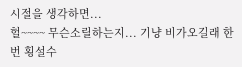시절을 생각하면...
헐~~~~ 무슨소릴하는지... 기냥 비가오길래 한번 횡설수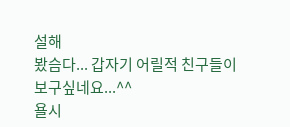설해
봤슴다... 갑자기 어릴적 친구들이 보구싶네요...^^
욜시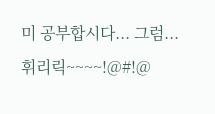미 공부합시다... 그럼...휘리릭~~~~!@#!@